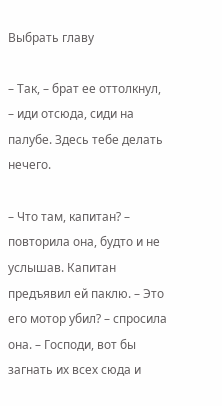Выбрать главу

– Так, – брат ее оттолкнул, – иди отсюда, сиди на палубе. Здесь тебе делать нечего.

– Что там, капитан? – повторила она, будто и не услышав. Капитан предъявил ей паклю. – Это его мотор убил? – спросила она. – Господи, вот бы загнать их всех сюда и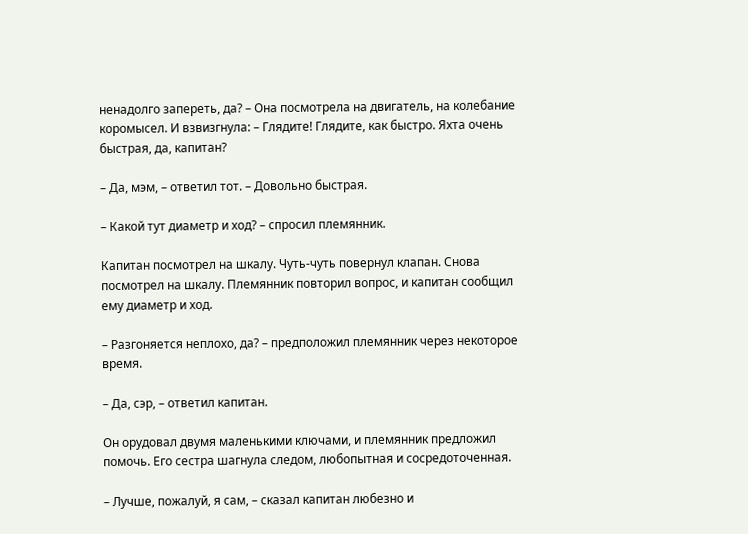ненадолго запереть, да? – Она посмотрела на двигатель, на колебание коромысел. И взвизгнула: – Глядите! Глядите, как быстро. Яхта очень быстрая, да, капитан?

– Да, мэм, – ответил тот. – Довольно быстрая.

– Какой тут диаметр и ход? – спросил племянник.

Капитан посмотрел на шкалу. Чуть-чуть повернул клапан. Снова посмотрел на шкалу. Племянник повторил вопрос, и капитан сообщил ему диаметр и ход.

– Разгоняется неплохо, да? – предположил племянник через некоторое время.

– Да, сэр, – ответил капитан.

Он орудовал двумя маленькими ключами, и племянник предложил помочь. Его сестра шагнула следом, любопытная и сосредоточенная.

– Лучше, пожалуй, я сам, – сказал капитан любезно и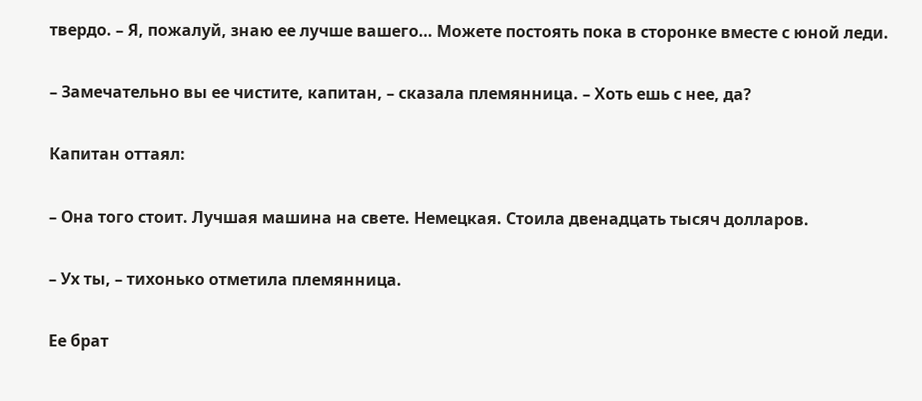твердо. – Я, пожалуй, знаю ее лучше вашего… Можете постоять пока в сторонке вместе с юной леди.

– Замечательно вы ее чистите, капитан, – сказала племянница. – Хоть ешь с нее, да?

Капитан оттаял:

– Она того стоит. Лучшая машина на свете. Немецкая. Стоила двенадцать тысяч долларов.

– Ух ты, – тихонько отметила племянница.

Ее брат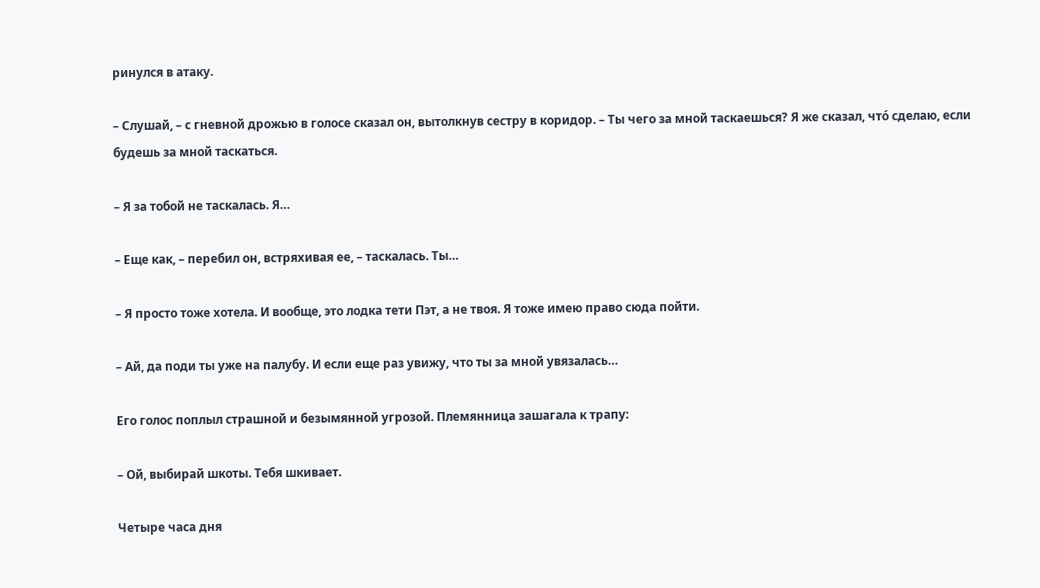ринулся в атаку.

– Слушай, – с гневной дрожью в голосе сказал он, вытолкнув сестру в коридор. – Ты чего за мной таскаешься? Я же сказал, что́ сделаю, если будешь за мной таскаться.

– Я за тобой не таскалась. Я…

– Еще как, – перебил он, встряхивая ее, – таскалась. Ты…

– Я просто тоже хотела. И вообще, это лодка тети Пэт, а не твоя. Я тоже имею право сюда пойти.

– Ай, да поди ты уже на палубу. И если еще раз увижу, что ты за мной увязалась…

Его голос поплыл страшной и безымянной угрозой. Племянница зашагала к трапу:

– Ой, выбирай шкоты. Тебя шкивает.

Четыре часа дня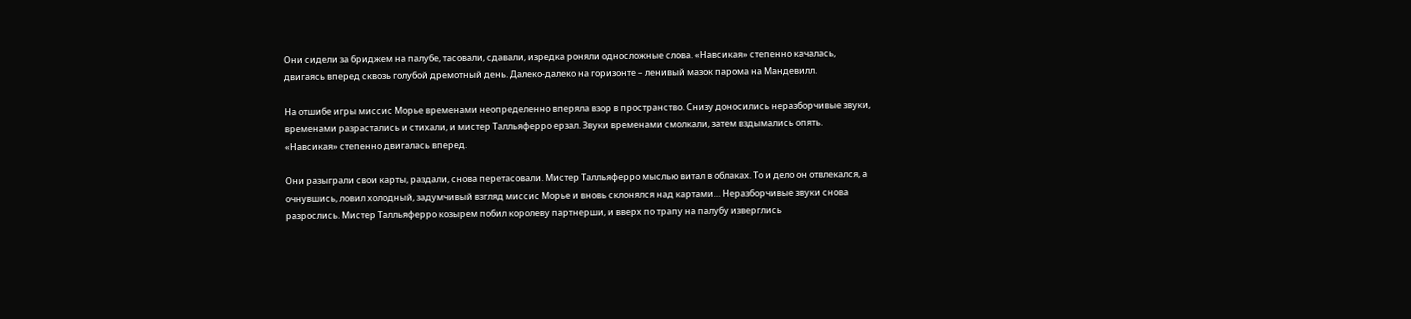Они сидели за бриджем на палубе, тасовали, сдавали, изредка роняли односложные слова. «Навсикая» степенно качалась, двигаясь вперед сквозь голубой дремотный день. Далеко-далеко на горизонте – ленивый мазок парома на Мандевилл.

На отшибе игры миссис Морье временами неопределенно вперяла взор в пространство. Снизу доносились неразборчивые звуки, временами разрастались и стихали, и мистер Талльяферро ерзал. Звуки временами смолкали, затем вздымались опять. «Навсикая» степенно двигалась вперед.

Они разыграли свои карты, раздали, снова перетасовали. Мистер Талльяферро мыслью витал в облаках. То и дело он отвлекался, а очнувшись, ловил холодный, задумчивый взгляд миссис Морье и вновь склонялся над картами… Неразборчивые звуки снова разрослись. Мистер Талльяферро козырем побил королеву партнерши, и вверх по трапу на палубу изверглись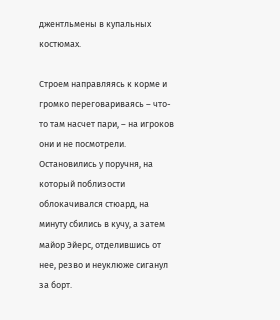джентльмены в купальных костюмах.

Строем направляясь к корме и громко переговариваясь – что-то там насчет пари, – на игроков они и не посмотрели. Остановились у поручня, на который поблизости облокачивался стюард, на минуту сбились в кучу, а затем майор Эйерс, отделившись от нее, резво и неуклюже сиганул за борт.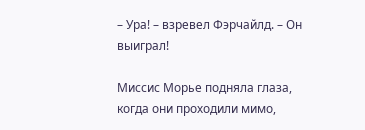– Ура! – взревел Фэрчайлд. – Он выиграл!

Миссис Морье подняла глаза, когда они проходили мимо,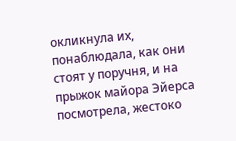окликнула их, понаблюдала, как они стоят у поручня, и на прыжок майора Эйерса посмотрела, жестоко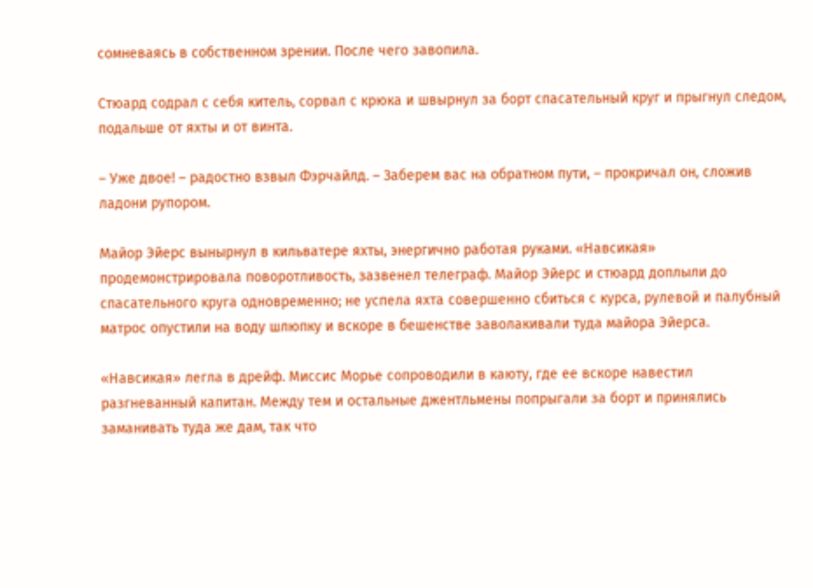сомневаясь в собственном зрении. После чего завопила.

Стюард содрал с себя китель, сорвал с крюка и швырнул за борт спасательный круг и прыгнул следом, подальше от яхты и от винта.

– Уже двое! – радостно взвыл Фэрчайлд. – Заберем вас на обратном пути, – прокричал он, сложив ладони рупором.

Майор Эйерс вынырнул в кильватере яхты, энергично работая руками. «Навсикая» продемонстрировала поворотливость, зазвенел телеграф. Майор Эйерс и стюард доплыли до спасательного круга одновременно; не успела яхта совершенно сбиться с курса, рулевой и палубный матрос опустили на воду шлюпку и вскоре в бешенстве заволакивали туда майора Эйерса.

«Навсикая» легла в дрейф. Миссис Морье сопроводили в каюту, где ее вскоре навестил разгневанный капитан. Между тем и остальные джентльмены попрыгали за борт и принялись заманивать туда же дам, так что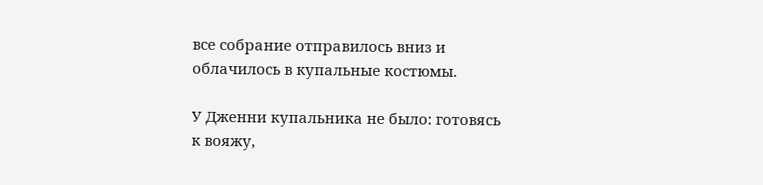все собрание отправилось вниз и облачилось в купальные костюмы.

У Дженни купальника не было: готовясь к вояжу,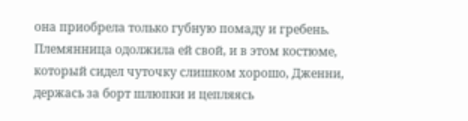она приобрела только губную помаду и гребень. Племянница одолжила ей свой, и в этом костюме, который сидел чуточку слишком хорошо, Дженни, держась за борт шлюпки и цепляясь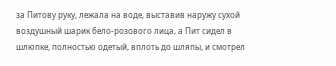за Питову руку, лежала на воде, выставив наружу сухой воздушный шарик бело-розового лица, а Пит сидел в шлюпке, полностью одетый, вплоть до шляпы, и смотрел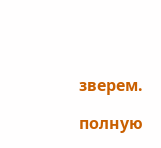зверем.

полную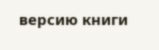версию книги